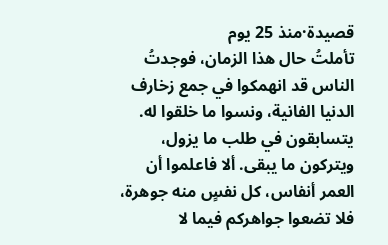قصيدة·منذ 25 يوم
تأملتُ حال هذا الزمان، فوجدتُ الناس قد انهمكوا في جمع زخارف الدنيا الفانية، ونسوا ما خلقوا له. يتسابقون في طلب ما يزول، ويتركون ما يبقى. ألا فاعلموا أن العمر أنفاس، كل نفسٍ منه جوهرة، فلا تضعوا جواهركم فيما لا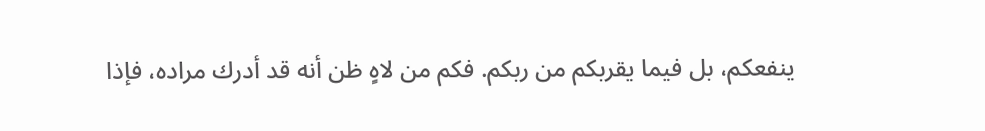ينفعكم، بل فيما يقربكم من ربكم. فكم من لاهٍ ظن أنه قد أدرك مراده، فإذا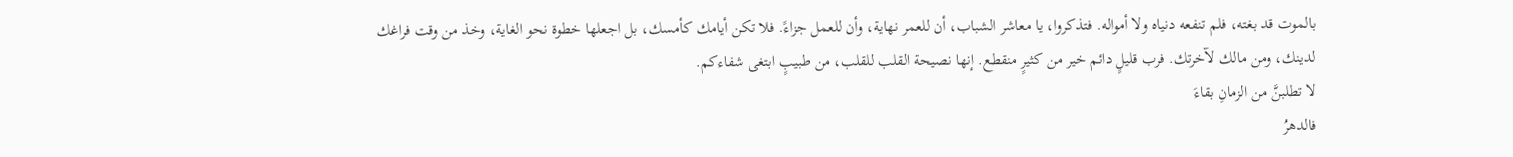بالموت قد بغته، فلم تنفعه دنياه ولا أمواله. فتذكروا، يا معاشر الشباب، أن للعمر نهاية، وأن للعمل جزاءً. فلا تكن أيامك كأمسك، بل اجعلها خطوة نحو الغاية، وخذ من وقت فراغك لدينك، ومن مالك لآخرتك. فرب قليلٍ دائم خير من كثيرٍ منقطع. إنها نصيحة القلب للقلب، من طبيبٍ ابتغى شفاءكم.
لا تطلبنَّ من الزمانِ بقاءَ
فالدهرُ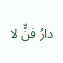دارُ فنٍّ لا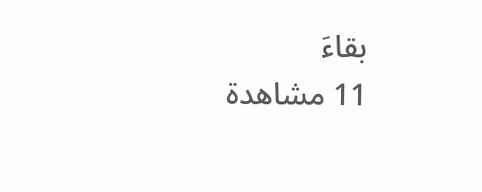بقاءَ
11 مشاهدة